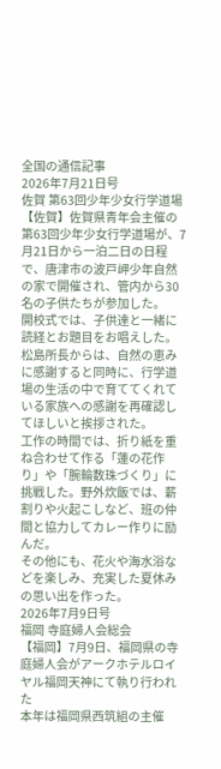全国の通信記事
2026年7月21日号
佐賀 第63回少年少女行学道場
【佐賀】佐賀県青年会主催の第63回少年少女行学道場が、7月21日から一泊二日の日程で、唐津市の波戸岬少年自然の家で開催され、管内から30名の子供たちが参加した。
開校式では、子供達と一緒に読経とお題目をお唱えした。松島所長からは、自然の恵みに感謝すると同時に、行学道場の生活の中で育ててくれている家族への感謝を再確認してほしいと挨拶された。
工作の時間では、折り紙を重ね合わせて作る「蓮の花作り」や「腕輪数珠づくり」に挑戦した。野外炊飯では、薪割りや火起こしなど、班の仲間と協力してカレー作りに励んだ。
その他にも、花火や海水浴などを楽しみ、充実した夏休みの思い出を作った。
2026年7月9日号
福岡 寺庭婦人会総会
【福岡】7月9日、福岡県の寺庭婦人会がアークホテルロイヤル福岡天神にて執り行われた
本年は福岡県西筑組の主催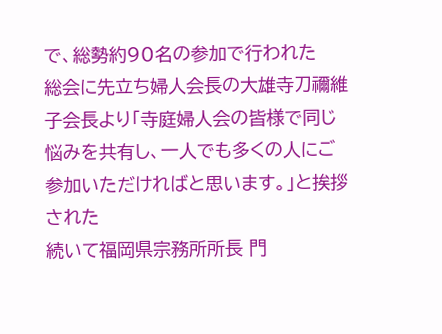で、総勢約90名の参加で行われた
総会に先立ち婦人会長の大雄寺刀禰維子会長より「寺庭婦人会の皆様で同じ悩みを共有し、一人でも多くの人にご参加いただければと思います。」と挨拶された
続いて福岡県宗務所所長 門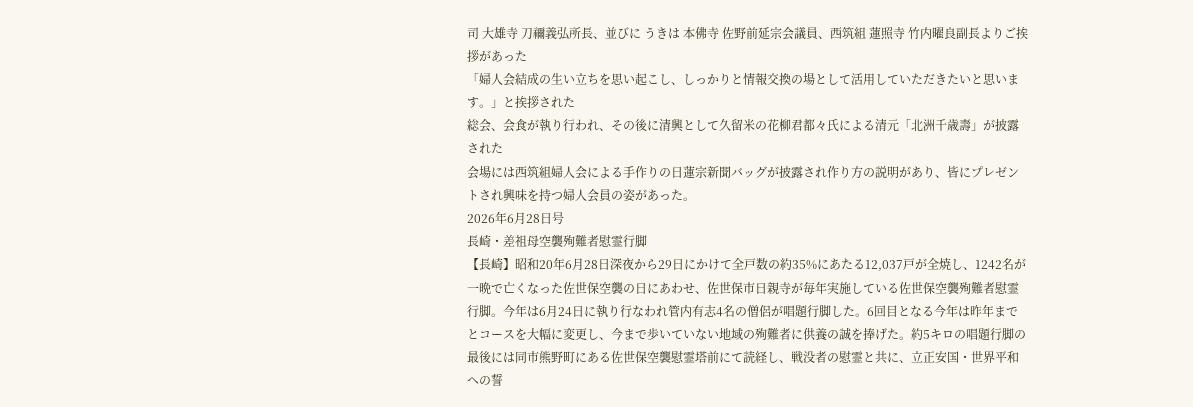司 大雄寺 刀禰義弘所長、並びに うきは 本佛寺 佐野前延宗会議員、西筑組 蓮照寺 竹内曜良副長よりご挨拶があった
「婦人会結成の生い立ちを思い起こし、しっかりと情報交換の場として活用していただきたいと思います。」と挨拶された
総会、会食が執り行われ、その後に清興として久留米の花柳君都々氏による清元「北洲千歳壽」が披露された
会場には西筑組婦人会による手作りの日蓮宗新聞バッグが披露され作り方の説明があり、皆にプレゼントされ興味を持つ婦人会員の姿があった。
2026年6月28日号
長崎・差祖母空襲殉難者慰霊行脚
【長崎】昭和20年6月28日深夜から29日にかけて全戸数の約35%にあたる12,037戸が全焼し、1242名が一晩で亡くなった佐世保空襲の日にあわせ、佐世保市日親寺が毎年実施している佐世保空襲殉難者慰霊行脚。今年は6月24日に執り行なわれ管内有志4名の僧侶が唱題行脚した。6回目となる今年は昨年までとコースを大幅に変更し、今まで歩いていない地域の殉難者に供養の誠を捧げた。約5キロの唱題行脚の最後には同市熊野町にある佐世保空襲慰霊塔前にて読経し、戦没者の慰霊と共に、立正安国・世界平和への誓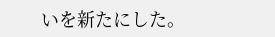いを新たにした。